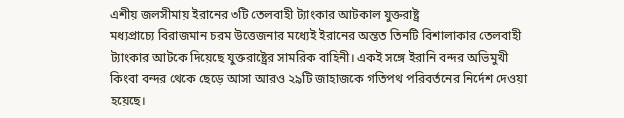এশীয় জলসীমায় ইরানের ৩টি তেলবাহী ট্যাংকার আটকাল যুক্তরাষ্ট্র
মধ্যপ্রাচ্যে বিরাজমান চরম উত্তেজনার মধ্যেই ইরানের অন্তত তিনটি বিশালাকার তেলবাহী ট্যাংকার আটকে দিয়েছে যুক্তরাষ্ট্রের সামরিক বাহিনী। একই সঙ্গে ইরানি বন্দর অভিমুখী কিংবা বন্দর থেকে ছেড়ে আসা আরও ২৯টি জাহাজকে গতিপথ পরিবর্তনের নির্দেশ দেওয়া হয়েছে।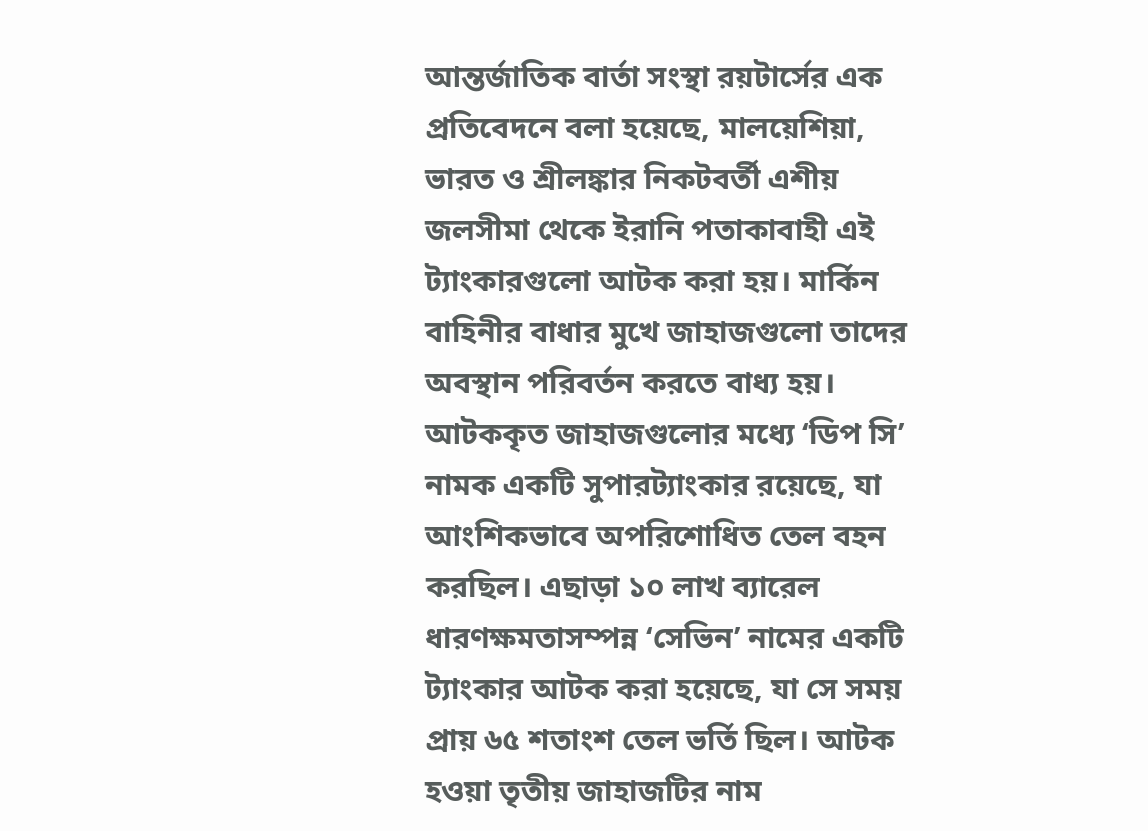আন্তর্জাতিক বার্তা সংস্থা রয়টার্সের এক প্রতিবেদনে বলা হয়েছে, মালয়েশিয়া, ভারত ও শ্রীলঙ্কার নিকটবর্তী এশীয় জলসীমা থেকে ইরানি পতাকাবাহী এই ট্যাংকারগুলো আটক করা হয়। মার্কিন বাহিনীর বাধার মুখে জাহাজগুলো তাদের অবস্থান পরিবর্তন করতে বাধ্য হয়।
আটককৃত জাহাজগুলোর মধ্যে ‘ডিপ সি’ নামক একটি সুপারট্যাংকার রয়েছে, যা আংশিকভাবে অপরিশোধিত তেল বহন করছিল। এছাড়া ১০ লাখ ব্যারেল ধারণক্ষমতাসম্পন্ন ‘সেভিন’ নামের একটি ট্যাংকার আটক করা হয়েছে, যা সে সময় প্রায় ৬৫ শতাংশ তেল ভর্তি ছিল। আটক হওয়া তৃতীয় জাহাজটির নাম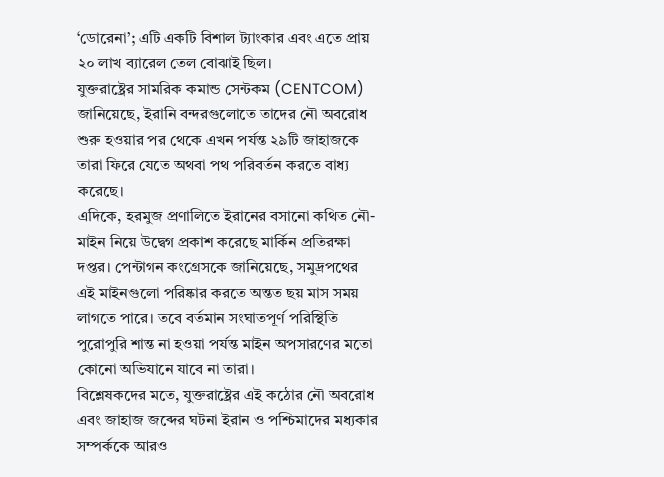‘ডোরেনা’; এটি একটি বিশাল ট্যাংকার এবং এতে প্রায় ২০ লাখ ব্যারেল তেল বোঝাই ছিল।
যুক্তরাষ্ট্রের সামরিক কমান্ড সেন্টকম (CENTCOM) জানিয়েছে, ইরানি বন্দরগুলোতে তাদের নৌ অবরোধ শুরু হওয়ার পর থেকে এখন পর্যন্ত ২৯টি জাহাজকে তারা ফিরে যেতে অথবা পথ পরিবর্তন করতে বাধ্য করেছে।
এদিকে, হরমুজ প্রণালিতে ইরানের বসানো কথিত নৌ-মাইন নিয়ে উদ্বেগ প্রকাশ করেছে মার্কিন প্রতিরক্ষা দপ্তর। পেন্টাগন কংগ্রেসকে জানিয়েছে, সমুদ্রপথের এই মাইনগুলো পরিষ্কার করতে অন্তত ছয় মাস সময় লাগতে পারে। তবে বর্তমান সংঘাতপূর্ণ পরিস্থিতি পুরোপুরি শান্ত না হওয়া পর্যন্ত মাইন অপসারণের মতো কোনো অভিযানে যাবে না তারা।
বিশ্লেষকদের মতে, যুক্তরাষ্ট্রের এই কঠোর নৌ অবরোধ এবং জাহাজ জব্দের ঘটনা ইরান ও পশ্চিমাদের মধ্যকার সম্পর্ককে আরও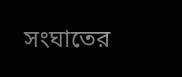সংঘাতের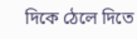দিকে ঠেলে দিতে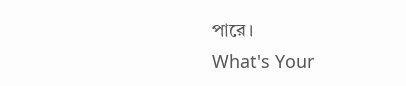পারে।
What's Your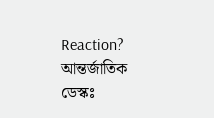Reaction?
আন্তর্জাতিক ডেস্কঃ